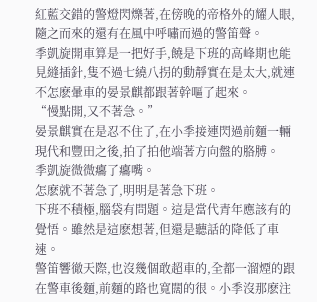紅藍交錯的警燈閃爍著,在傍晚的帝格外的耀人眼,隨之而來的還有在風中呼嘯而過的警笛聲。
季凱旋開車算是一把好手,饒是下班的高峰期也能見縫插針,隻不過七繞八拐的動靜實在是太大,就連不怎麽暈車的晏景麒都跟著幹嘔了起來。
“慢點開,又不著急。”
晏景麒實在是忍不住了,在小季接連閃過前麵一輛現代和豐田之後,拍了拍他端著方向盤的胳膊。
季凱旋微微癟了癟嘴。
怎麽就不著急了,明明是著急下班。
下班不積極,腦袋有問題。這是當代青年應該有的覺悟。雖然是這麽想著,但還是聽話的降低了車速。
警笛響徹天際,也沒幾個敢超車的,全都一溜煙的跟在警車後麵,前麵的路也寬闊的很。小季沒那麽注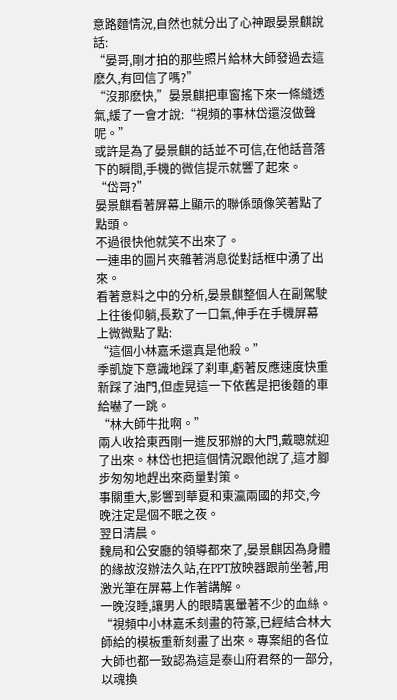意路麵情況,自然也就分出了心神跟晏景麒說話:
“晏哥,剛才拍的那些照片給林大師發過去這麽久,有回信了嗎?”
“沒那麽快,”晏景麒把車窗搖下來一條縫透氣,緩了一會才說:“視頻的事林岱還沒做聲呢。”
或許是為了晏景麒的話並不可信,在他話音落下的瞬間,手機的微信提示就響了起來。
“岱哥?”
晏景麒看著屏幕上顯示的聯係頭像笑著點了點頭。
不過很快他就笑不出來了。
一連串的圖片夾雜著消息從對話框中湧了出來。
看著意料之中的分析,晏景麒整個人在副駕駛上往後仰躺,長歎了一口氣,伸手在手機屏幕上微微點了點:
“這個小林嘉禾還真是他殺。”
季凱旋下意識地踩了刹車,虧著反應速度快重新踩了油門,但虛晃這一下依舊是把後麵的車給嚇了一跳。
“林大師牛批啊。”
兩人收拾東西剛一進反邪辦的大門,戴聰就迎了出來。林岱也把這個情況跟他說了,這才腳步匆匆地趕出來商量對策。
事關重大,影響到華夏和東瀛兩國的邦交,今晚注定是個不眠之夜。
翌日清晨。
魏局和公安廳的領導都來了,晏景麒因為身體的緣故沒辦法久站,在PPT放映器跟前坐著,用激光筆在屏幕上作著講解。
一晚沒睡,讓男人的眼睛裏暈著不少的血絲。
“視頻中小林嘉禾刻畫的符篆,已經結合林大師給的模板重新刻畫了出來。專案組的各位大師也都一致認為這是泰山府君祭的一部分,以魂換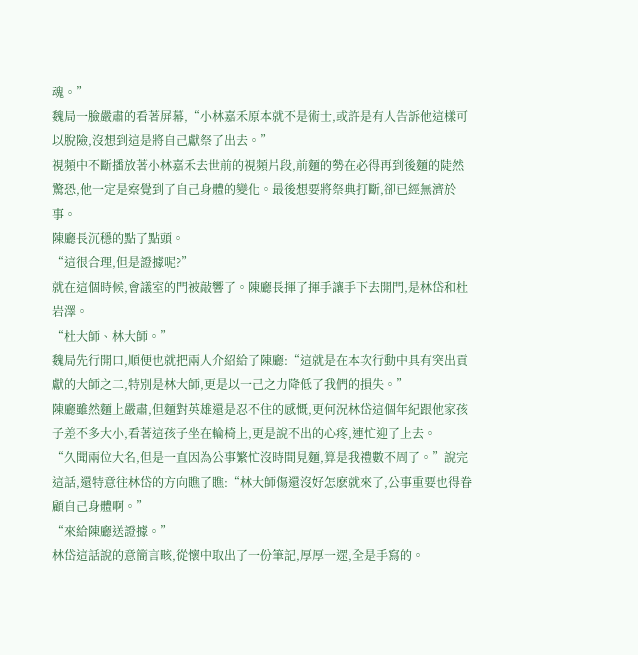魂。”
魏局一臉嚴肅的看著屏幕,“小林嘉禾原本就不是術士,或許是有人告訴他這樣可以脫險,沒想到這是將自己獻祭了出去。”
視頻中不斷播放著小林嘉禾去世前的視頻片段,前麵的勢在必得再到後麵的陡然驚恐,他一定是察覺到了自己身體的變化。最後想要將祭典打斷,卻已經無濟於事。
陳廳長沉穩的點了點頭。
“這很合理,但是證據呢?”
就在這個時候,會議室的門被敲響了。陳廳長揮了揮手讓手下去開門,是林岱和杜岩澤。
“杜大師、林大師。”
魏局先行開口,順便也就把兩人介紹給了陳廳:“這就是在本次行動中具有突出貢獻的大師之二,特別是林大師,更是以一己之力降低了我們的損失。”
陳廳雖然麵上嚴肅,但麵對英雄還是忍不住的感慨,更何況林岱這個年紀跟他家孩子差不多大小,看著這孩子坐在輪椅上,更是說不出的心疼,連忙迎了上去。
“久聞兩位大名,但是一直因為公事繁忙沒時間見麵,算是我禮數不周了。”說完這話,還特意往林岱的方向瞧了瞧:“林大師傷還沒好怎麽就來了,公事重要也得眷顧自己身體啊。”
“來給陳廳送證據。”
林岱這話說的意簡言畡,從懷中取出了一份筆記,厚厚一遝,全是手寫的。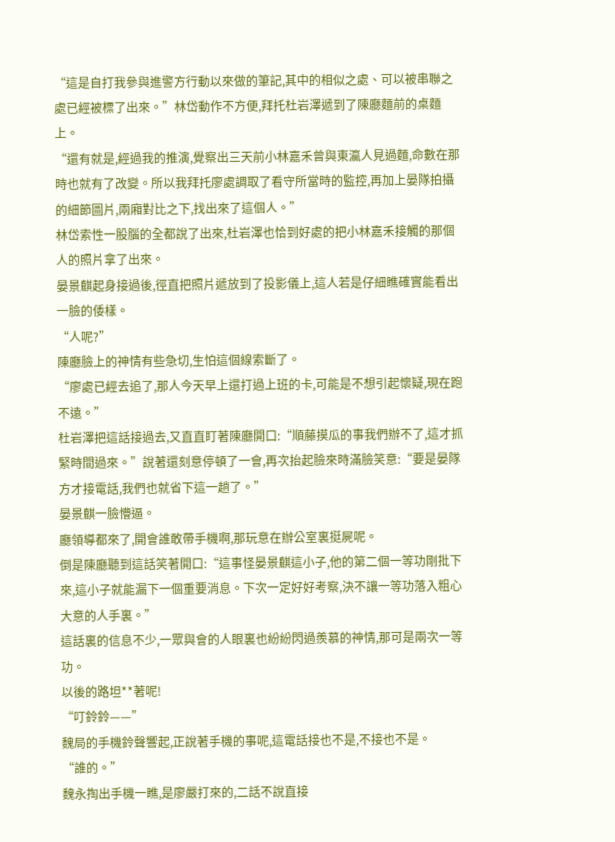“這是自打我參與進警方行動以來做的筆記,其中的相似之處、可以被串聯之處已經被標了出來。”林岱動作不方便,拜托杜岩澤遞到了陳廳麵前的桌麵上。
“還有就是,經過我的推演,覺察出三天前小林嘉禾曾與東瀛人見過麵,命數在那時也就有了改變。所以我拜托廖處調取了看守所當時的監控,再加上晏隊拍攝的細節圖片,兩廂對比之下,找出來了這個人。”
林岱索性一股腦的全都說了出來,杜岩澤也恰到好處的把小林嘉禾接觸的那個人的照片拿了出來。
晏景麒起身接過後,徑直把照片遞放到了投影儀上,這人若是仔細瞧確實能看出一臉的倭樣。
“人呢?”
陳廳臉上的神情有些急切,生怕這個線索斷了。
“廖處已經去追了,那人今天早上還打過上班的卡,可能是不想引起懷疑,現在跑不遠。”
杜岩澤把這話接過去,又直直盯著陳廳開口:“順藤摸瓜的事我們辦不了,這才抓緊時間過來。”說著還刻意停頓了一會,再次抬起臉來時滿臉笑意:“要是晏隊方才接電話,我們也就省下這一趟了。”
晏景麒一臉懵逼。
廳領導都來了,開會誰敢帶手機啊,那玩意在辦公室裏挺屍呢。
倒是陳廳聽到這話笑著開口:“這事怪晏景麒這小子,他的第二個一等功剛批下來,這小子就能漏下一個重要消息。下次一定好好考察,決不讓一等功落入粗心大意的人手裏。”
這話裏的信息不少,一眾與會的人眼裏也紛紛閃過羨慕的神情,那可是兩次一等功。
以後的路坦**著呢!
“叮鈴鈴——”
魏局的手機鈴聲響起,正說著手機的事呢,這電話接也不是,不接也不是。
“誰的。”
魏永掏出手機一瞧,是廖嚴打來的,二話不說直接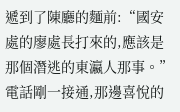遞到了陳廳的麵前:“國安處的廖處長打來的,應該是那個潛逃的東瀛人那事。”
電話剛一接通,那邊喜悅的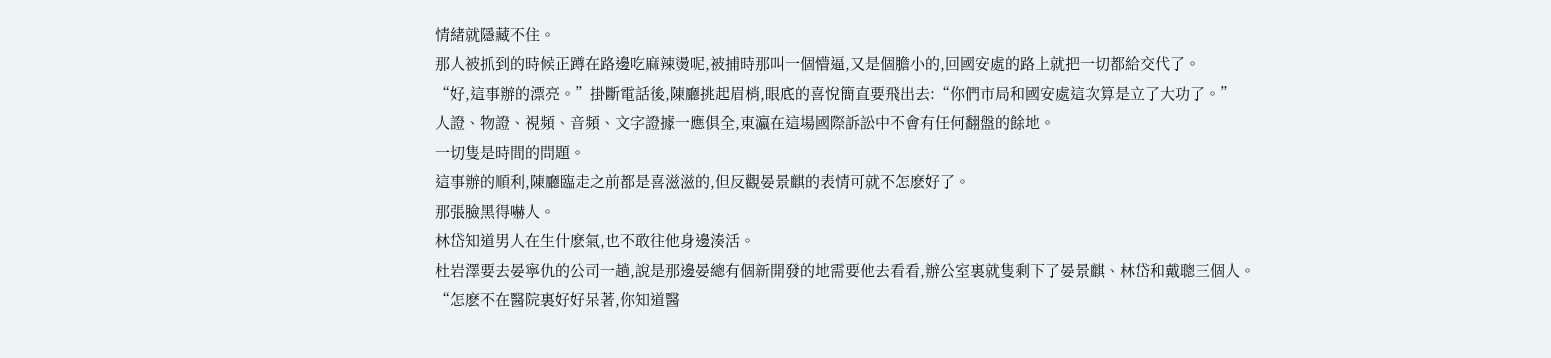情緒就隱藏不住。
那人被抓到的時候正蹲在路邊吃麻辣燙呢,被捕時那叫一個懵逼,又是個膽小的,回國安處的路上就把一切都給交代了。
“好,這事辦的漂亮。”掛斷電話後,陳廳挑起眉梢,眼底的喜悅簡直要飛出去:“你們市局和國安處這次算是立了大功了。”
人證、物證、視頻、音頻、文字證據一應俱全,東瀛在這場國際訴訟中不會有任何翻盤的餘地。
一切隻是時間的問題。
這事辦的順利,陳廳臨走之前都是喜滋滋的,但反觀晏景麒的表情可就不怎麽好了。
那張臉黑得嚇人。
林岱知道男人在生什麽氣,也不敢往他身邊湊活。
杜岩澤要去晏寧仇的公司一趟,說是那邊晏總有個新開發的地需要他去看看,辦公室裏就隻剩下了晏景麒、林岱和戴聰三個人。
“怎麽不在醫院裏好好呆著,你知道醫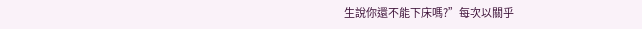生說你還不能下床嗎?”每次以關乎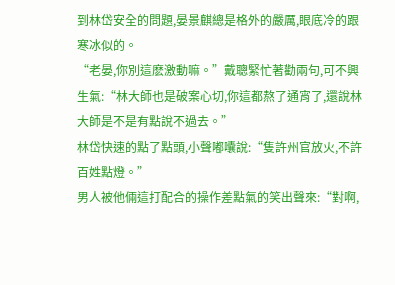到林岱安全的問題,晏景麒總是格外的嚴厲,眼底冷的跟寒冰似的。
“老晏,你別這麽激動嘛。”戴聰緊忙著勸兩句,可不興生氣:“林大師也是破案心切,你這都熬了通宵了,還說林大師是不是有點說不過去。”
林岱快速的點了點頭,小聲嘟囔說:“隻許州官放火,不許百姓點燈。”
男人被他倆這打配合的操作差點氣的笑出聲來:“對啊,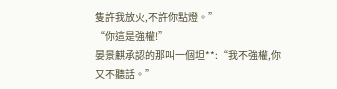隻許我放火,不許你點燈。”
“你這是強權!”
晏景麒承認的那叫一個坦**:“我不強權,你又不聽話。”